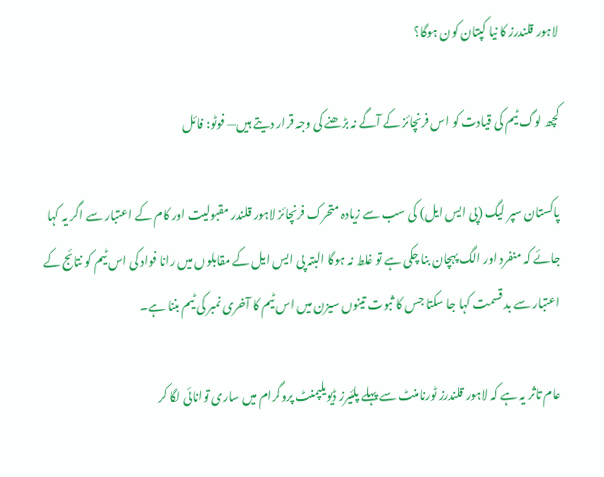لاہور قلندرز کا نیا کپتان کون ہوگا؟

کچھ لوگ ٹیم کی قیادت کو اس فرنچائز کے آگے نہ بڑھنے کی وجہ قرار دیتے ہیں— فوٹو: فائل

پاکستان سپر لیگ (پی ایس ایل) کی سب سے زیادہ متحرک فرنچائز لاہور قلندر مقبولیت اور کام کے اعتبار سے اگر یہ کہا جائے کہ منفرد اور الگ پہچان بنا چکی ہے تو غلط نہ ہوگا البتہ پی ایس ایل کے مقابلوں میں رانا فواد کی اس ٹیم کو نتائج کے اعتبار سے بد قسمت کہا جا سکتا جس کا ثبوت تینوں سیزن میں اس ٹیم کا آخری نمبر کی ٹیم بننا ہے۔

عام تاثر یہ ہے کہ لاہور قلندرز ٹورنامنٹ سے پہلے پلئیرز ڈیویلپمنٹ پروگرام میں ساری توانائی لگا کر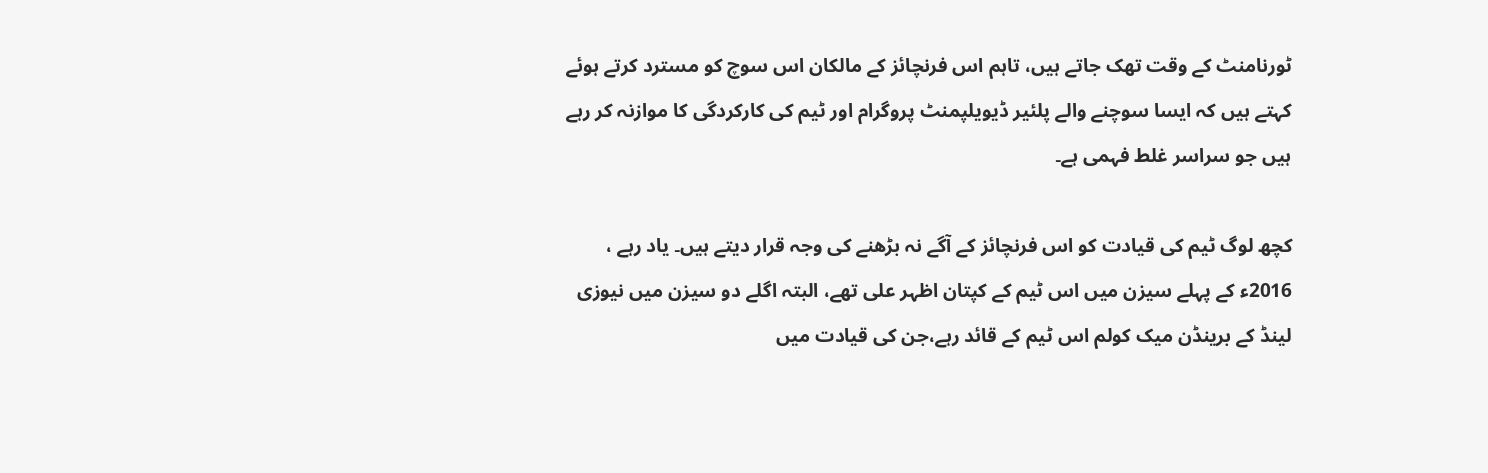ٹورنامنٹ کے وقت تھک جاتے ہیں، تاہم اس فرنچائز کے مالکان اس سوچ کو مسترد کرتے ہوئے کہتے ہیں کہ ایسا سوچنے والے پلئیر ڈیویلپمنٹ پروگرام اور ٹیم کی کارکردگی کا موازنہ کر رہے ہیں جو سراسر غلط فہمی ہے۔

کچھ لوگ ٹیم کی قیادت کو اس فرنچائز کے آگے نہ بڑھنے کی وجہ قرار دیتے ہیں۔ یاد رہے ، 2016ء کے پہلے سیزن میں اس ٹیم کے کپتان اظہر علی تھے، البتہ اگلے دو سیزن میں نیوزی لینڈ کے برینڈن میک کولم اس ٹیم کے قائد رہے،جن کی قیادت میں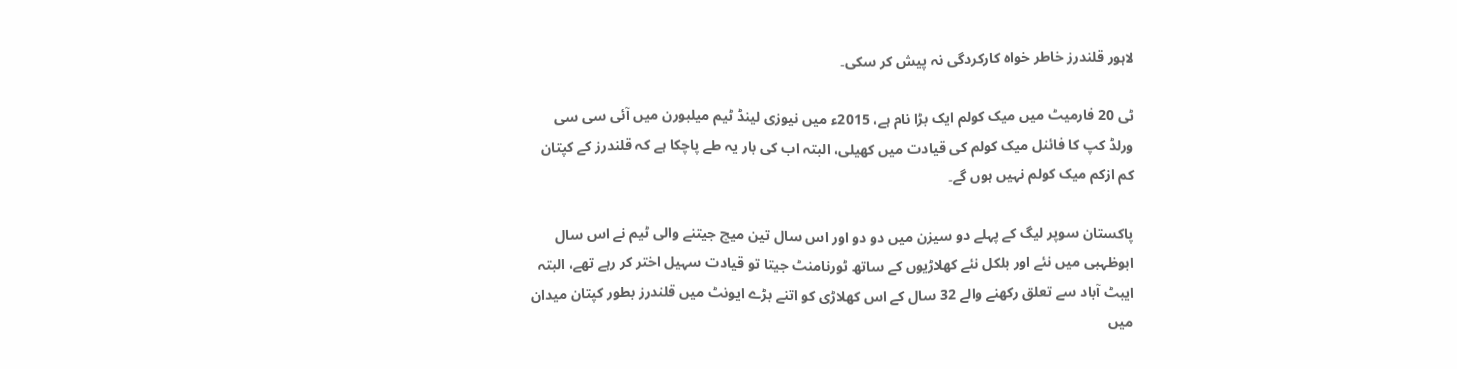لاہور قلندرز خاطر خواہ کارکردگی نہ پیش کر سکی۔

ٹی 20 فارمیٹ میں میک کولم ایک بڑا نام ہے، 2015ء میں نیوزی لینڈ ٹیم میلبورن میں آئی سی سی ورلڈ کپ کا فائنل میک کولم کی قیادت میں کھیلی، البتہ اب کی بار یہ طے پاچکا ہے کہ قلندرز کے کپتان کم ازکم میک کولم نہیں ہوں گے۔

پاکستان سوپر لیگ کے پہلے دو سیزن میں دو دو اور اس سال تین میچ جیتنے والی ٹیم نے اس سال ابوظہبی میں نئے اور بلکل نئے کھلاڑیوں کے ساتھ ٹورنامنٹ جیتا تو قیادت سہیل اختر کر رہے تھے، البتہ ایبٹ آباد سے تعلق رکھنے والے 32 سال کے اس کھلاڑی کو اتنے بڑے ایونٹ میں قلندرز بطور کپتان میدان میں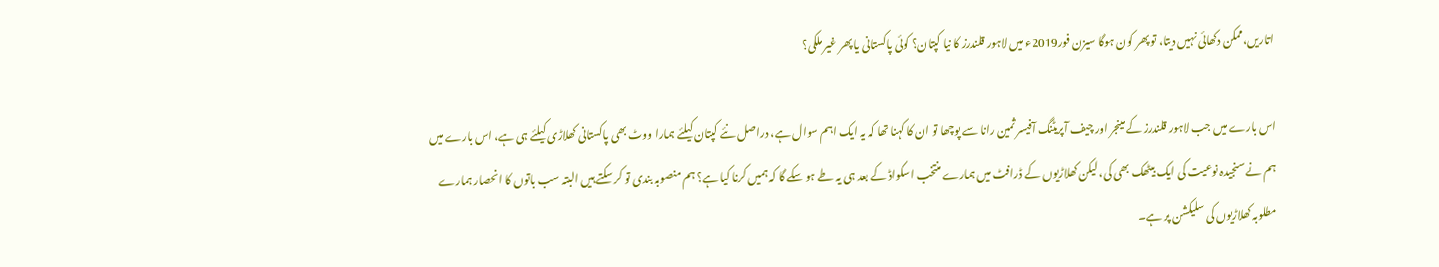اتاریں،ممکن دکھائی نہیں دیتا، تو پھر کون ہوگا سیزن فور2019ء میں لاہور قلندرز کا نیا کپتان؟ کوئی پاکستانی یا پھر غیر ملکی؟

اس بارے میں جب لاہور قلندرز کے مینجر اور چیف آپریٹنگ آفیسر ثمین رانا سے پوچھا تو ان کا کہنا تھا کہ یہ ایک اہم سوال ہے، دراصل نئے کپتان کیلئے ہمارا ووٹ بھی پاکستانی کھلاڑی کیلئے ہی ہے، اس بارے میں ہم نے سنجیدہ نوعیت کی ایک بیٹھک بھی کی، لیکن کھلاڑیوں کے ڈرافٹ میں ہمارے منتخب اسکواڈ کے بعد ہی یہ طے ہو سکے گا کہ ہمیں کرنا کیا ہے؟ ہم منصوبہ بندی تو کر سکتے ہیں البتہ سب باتوں کا انحصار ہمارے مطلوبہ کھلاڑیوں کی سلیکشن پر ہے۔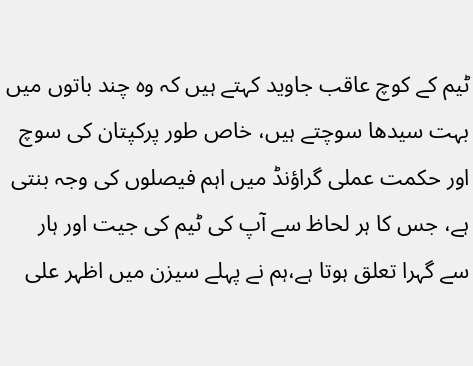ٹیم کے کوچ عاقب جاوید کہتے ہیں کہ وہ چند باتوں میں بہت سیدھا سوچتے ہیں، خاص طور پرکپتان کی سوچ اور حکمت عملی گراؤنڈ میں اہم فیصلوں کی وجہ بنتی ہے، جس کا ہر لحاظ سے آپ کی ٹیم کی جیت اور ہار سے گہرا تعلق ہوتا ہے،ہم نے پہلے سیزن میں اظہر علی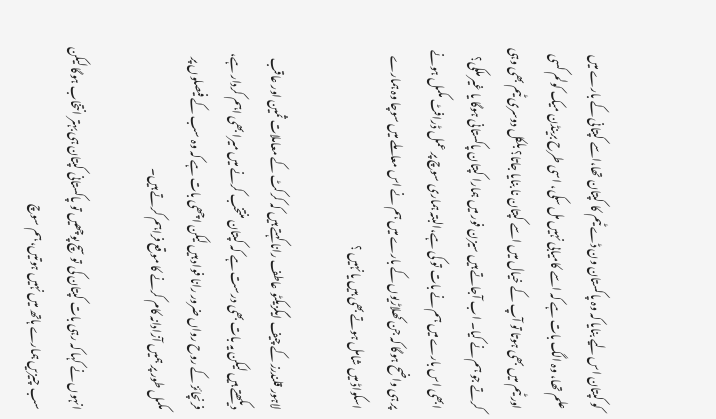کو کپتان اس لیے بنایا کہ وہ پاکستان ون ڈے ٹیم کا کپتان تھا،اسے کپتانی کے بارے میں علم تھا، وہ الگ بات ہے کہ اسے کامیابی نہیں مل سکی، اسی طرح برینڈن میک کولم کسی اور ٹیم میں بھی ہوتا تو آپ کے خیال میں اسے کپتان نا بنایا جاتا؟ بلکل دوسری ٹیم بھی وہی کرتے جو ہم نے کیا۔ اب آجاتے ہیں سیزن فور میں ہمارا کپتان پاکستانی ہوگا یا غیر ملکی؟ ابھی اس بارے میں ہم نے بات تو کی ہے،البتہ ہماری سوچ پر عمل ڈرافٹ مکمل ہونے پر ہی واضح ہوگا کہ جن کھلاڑیوں کے بارے میں ہم نے اس معاملے میں سوچا وہ ہمارے اسکواڈ میں شامل ہوتے بھی ہیں یا نہیں ؟

لاہور قلندرز کے چیف ایگزیکٹو عاطف رانا کہتے ہیں کہ کرکٹ کے معاملات ثمین اور عاقب دیکھتے ہیں لیکن یہ بات بھی درست ہے کہ کپتان منتخب کرنے میں میرا بھی اہم کردار ہے، فرنچائز کے روح رواں ضرور رانا فواد ہیں لیکن اچھی بات ہے کہ وہ سب کے فیصلوں پر مکمل طور پر ہمیں آزادانہ کام کرنے کا موقع فراہم کرتے ہیں۔

انہوں نے کہا کہ رہی بات کپتان کی تو سچ پوچھیں تو پاکستانی کپتان ہی بہتر انتخاب ہوگا لیکن سب چیزیں ہمارے ہاتھ میں نہیں ہوتیں، ہم سوچ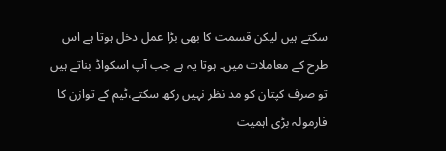سکتے ہیں لیکن قسمت کا بھی بڑا عمل دخل ہوتا ہے اس طرح کے معاملات میں۔ ہوتا یہ ہے جب آپ اسکواڈ بناتے ہیں تو صرف کپتان کو مد نظر نہیں رکھ سکتے،ٹیم کے توازن کا فارمولہ بڑی اہمیت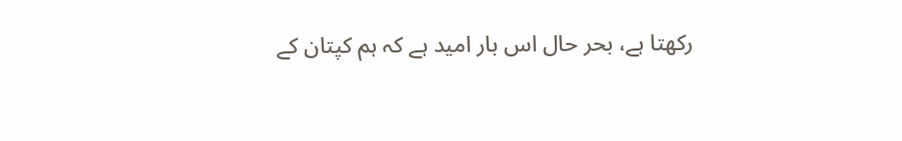رکھتا ہے، بحر حال اس بار امید ہے کہ ہم کپتان کے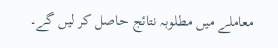معاملے میں مطلوبہ نتائج حاصل کر لیں گے۔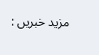مزید خبریں :